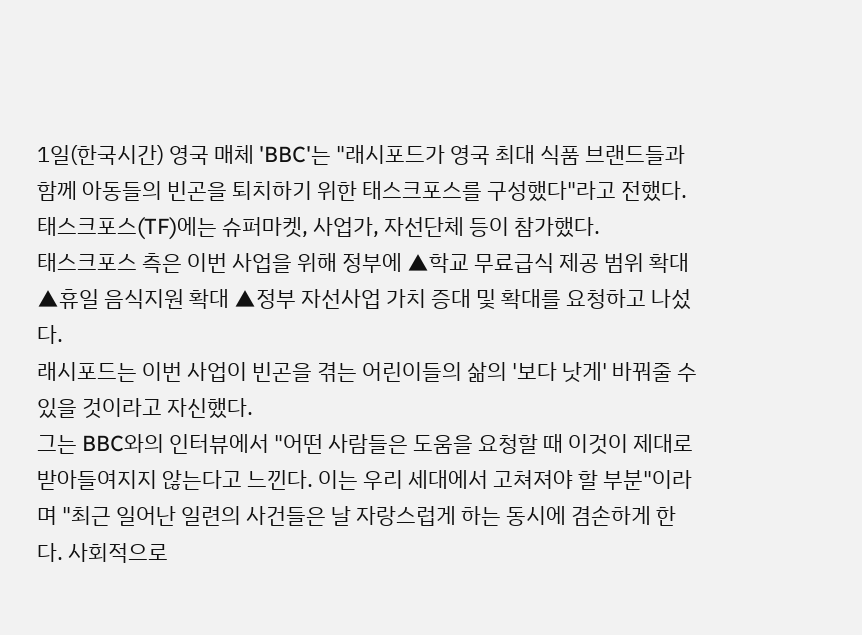1일(한국시간) 영국 매체 'BBC'는 "래시포드가 영국 최대 식품 브랜드들과 함께 아동들의 빈곤을 퇴치하기 위한 태스크포스를 구성했다"라고 전했다. 태스크포스(TF)에는 슈퍼마켓, 사업가, 자선단체 등이 참가했다.
태스크포스 측은 이번 사업을 위해 정부에 ▲학교 무료급식 제공 범위 확대 ▲휴일 음식지원 확대 ▲정부 자선사업 가치 증대 및 확대를 요청하고 나섰다.
래시포드는 이번 사업이 빈곤을 겪는 어린이들의 삶의 '보다 낫게' 바꿔줄 수 있을 것이라고 자신했다.
그는 BBC와의 인터뷰에서 "어떤 사람들은 도움을 요청할 때 이것이 제대로 받아들여지지 않는다고 느낀다. 이는 우리 세대에서 고쳐져야 할 부분"이라며 "최근 일어난 일련의 사건들은 날 자랑스럽게 하는 동시에 겸손하게 한다. 사회적으로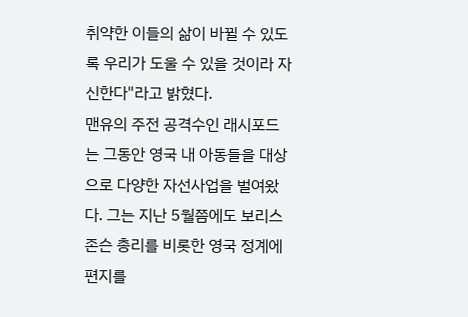취약한 이들의 삶이 바뀔 수 있도록 우리가 도울 수 있을 것이라 자신한다"라고 밝혔다.
맨유의 주전 공격수인 래시포드는 그동안 영국 내 아동들을 대상으로 다양한 자선사업을 벌여왔다. 그는 지난 5월쯤에도 보리스 존슨 총리를 비롯한 영국 정계에 편지를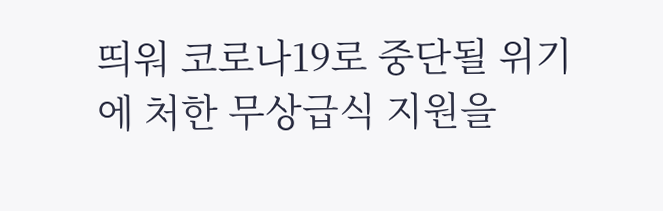띄워 코로나19로 중단될 위기에 처한 무상급식 지원을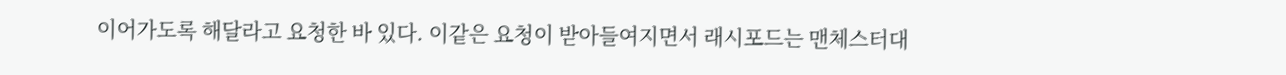이어가도록 해달라고 요청한 바 있다. 이같은 요청이 받아들여지면서 래시포드는 맨체스터대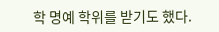학 명예 학위를 받기도 했다.